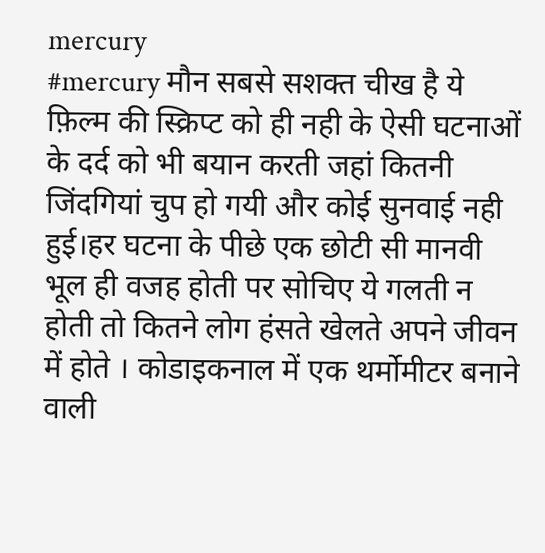mercury
#mercury मौन सबसे सशक्त चीख है ये फ़िल्म की स्क्रिप्ट को ही नही के ऐसी घटनाओं के दर्द को भी बयान करती जहां कितनी जिंदगियां चुप हो गयी और कोई सुनवाई नही हुई।हर घटना के पीछे एक छोटी सी मानवी भूल ही वजह होती पर सोचिए ये गलती न होती तो कितने लोग हंसते खेलते अपने जीवन में होते । कोडाइकनाल में एक थर्मोमीटर बनाने वाली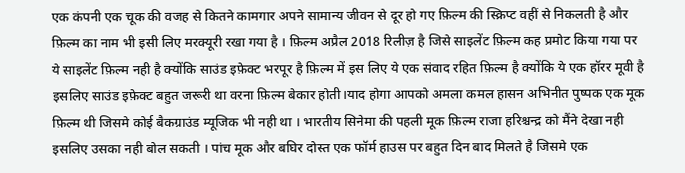एक कंपनी एक चूक की वजह से कितने कामगार अपने सामान्य जीवन से दूर हो गए फ़िल्म की स्क्रिप्ट वहीं से निकलती है और फ़िल्म का नाम भी इसी लिए मरक्यूरी रखा गया है । फ़िल्म अप्रैल 2018 रिलीज़ है जिसे साइलेंट फ़िल्म कह प्रमोट किया गया पर ये साइलेंट फ़िल्म नही है क्योंकि साउंड इफ़ेक्ट भरपूर है फ़िल्म में इस लिए ये एक संवाद रहित फ़िल्म है क्योंकि ये एक हॉरर मूवी है इसलिए साउंड इफ़ेक्ट बहुत जरूरी था वरना फ़िल्म बेकार होती।याद होगा आपको अमला कमल हासन अभिनीत पुष्पक एक मूक फ़िल्म थी जिसमे कोई बैकग्राउंड म्यूजिक भी नही था । भारतीय सिनेमा की पहली मूक फ़िल्म राजा हरिश्चन्द्र को मैंने देखा नही इसलिए उसका नही बोल सकती । पांच मूक और बघिर दोस्त एक फॉर्म हाउस पर बहुत दिन बाद मिलते है जिसमे एक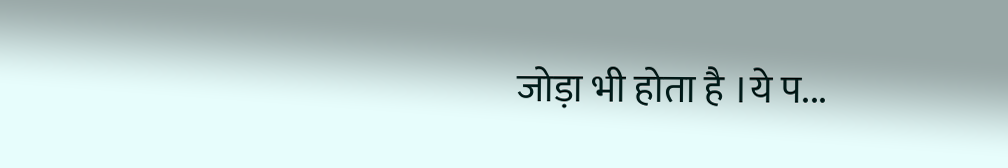जोड़ा भी होता है ।ये प...